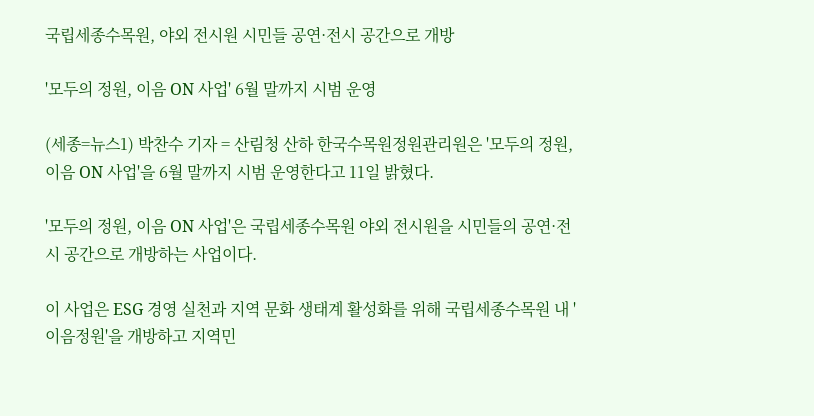국립세종수목원, 야외 전시원 시민들 공연·전시 공간으로 개방

'모두의 정원, 이음 ON 사업' 6월 말까지 시범 운영

(세종=뉴스1) 박찬수 기자 = 산림청 산하 한국수목원정원관리원은 '모두의 정원, 이음 ON 사업'을 6월 말까지 시범 운영한다고 11일 밝혔다.

'모두의 정원, 이음 ON 사업'은 국립세종수목원 야외 전시원을 시민들의 공연·전시 공간으로 개방하는 사업이다.

이 사업은 ESG 경영 실천과 지역 문화 생태계 활성화를 위해 국립세종수목원 내 '이음정원'을 개방하고 지역민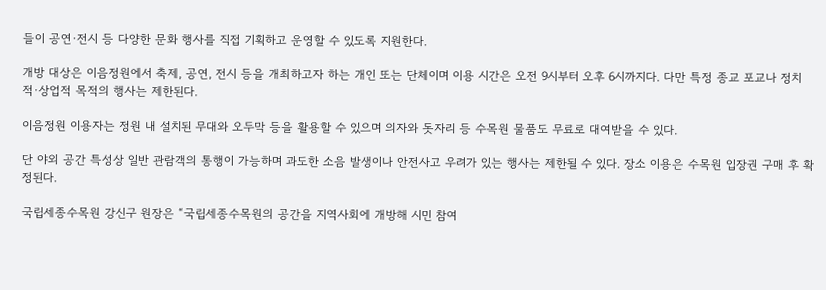들이 공연·전시 등 다양한 문화 행사를 직접 기획하고 운영할 수 있도록 지원한다.

개방 대상은 이음정원에서 축제, 공연, 전시 등을 개최하고자 하는 개인 또는 단체이며 이용 시간은 오전 9시부터 오후 6시까지다. 다만 특정 종교 포교나 정치적·상업적 목적의 행사는 제한된다.

이음정원 이용자는 정원 내 설치된 무대와 오두막 등을 활용할 수 있으며 의자와 돗자리 등 수목원 물품도 무료로 대여받을 수 있다.

단 야외 공간 특성상 일반 관람객의 통행이 가능하며 과도한 소음 발생이나 안전사고 우려가 있는 행사는 제한될 수 있다. 장소 이용은 수목원 입장권 구매 후 확정된다.

국립세종수목원 강신구 원장은 “국립세종수목원의 공간을 지역사회에 개방해 시민 참여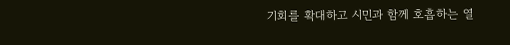기회를 확대하고 시민과 함께 호흡하는 열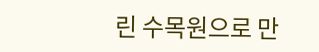린 수목원으로 만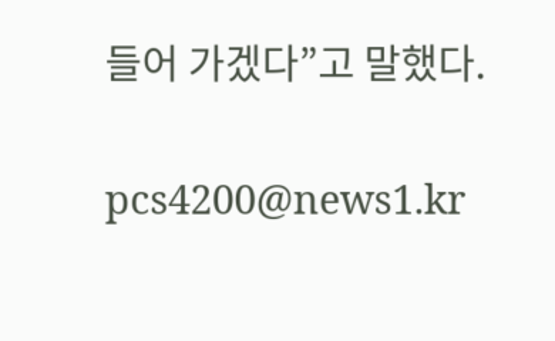들어 가겠다”고 말했다.

pcs4200@news1.kr